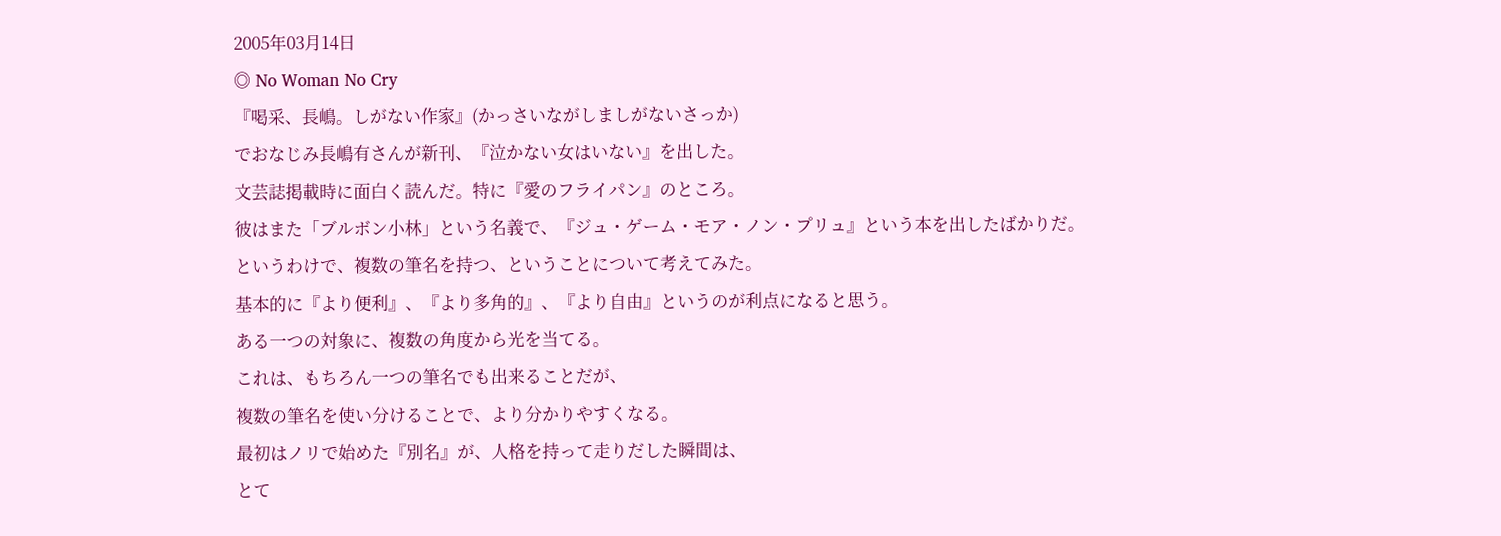2005年03月14日
◎ No Woman No Cry
『喝采、長嶋。しがない作家』(かっさいながしましがないさっか)
でおなじみ長嶋有さんが新刊、『泣かない女はいない』を出した。
文芸誌掲載時に面白く読んだ。特に『愛のフライパン』のところ。
彼はまた「ブルボン小林」という名義で、『ジュ・ゲーム・モア・ノン・プリュ』という本を出したばかりだ。
というわけで、複数の筆名を持つ、ということについて考えてみた。
基本的に『より便利』、『より多角的』、『より自由』というのが利点になると思う。
ある一つの対象に、複数の角度から光を当てる。
これは、もちろん一つの筆名でも出来ることだが、
複数の筆名を使い分けることで、より分かりやすくなる。
最初はノリで始めた『別名』が、人格を持って走りだした瞬間は、
とて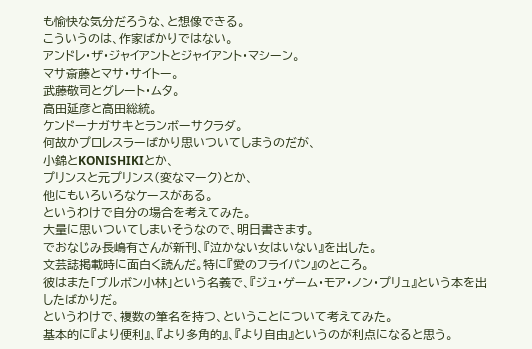も愉快な気分だろうな、と想像できる。
こういうのは、作家ばかりではない。
アンドレ・ザ・ジャイアントとジャイアント・マシーン。
マサ斎藤とマサ・サイトー。
武藤敬司とグレート・ムタ。
高田延彦と高田総統。
ケンドーナガサキとランボーサクラダ。
何故かプロレスラーばかり思いついてしまうのだが、
小錦とKONISHIKIとか、
プリンスと元プリンス(変なマーク)とか、
他にもいろいろなケースがある。
というわけで自分の場合を考えてみた。
大量に思いついてしまいそうなので、明日書きます。
でおなじみ長嶋有さんが新刊、『泣かない女はいない』を出した。
文芸誌掲載時に面白く読んだ。特に『愛のフライパン』のところ。
彼はまた「ブルボン小林」という名義で、『ジュ・ゲーム・モア・ノン・プリュ』という本を出したばかりだ。
というわけで、複数の筆名を持つ、ということについて考えてみた。
基本的に『より便利』、『より多角的』、『より自由』というのが利点になると思う。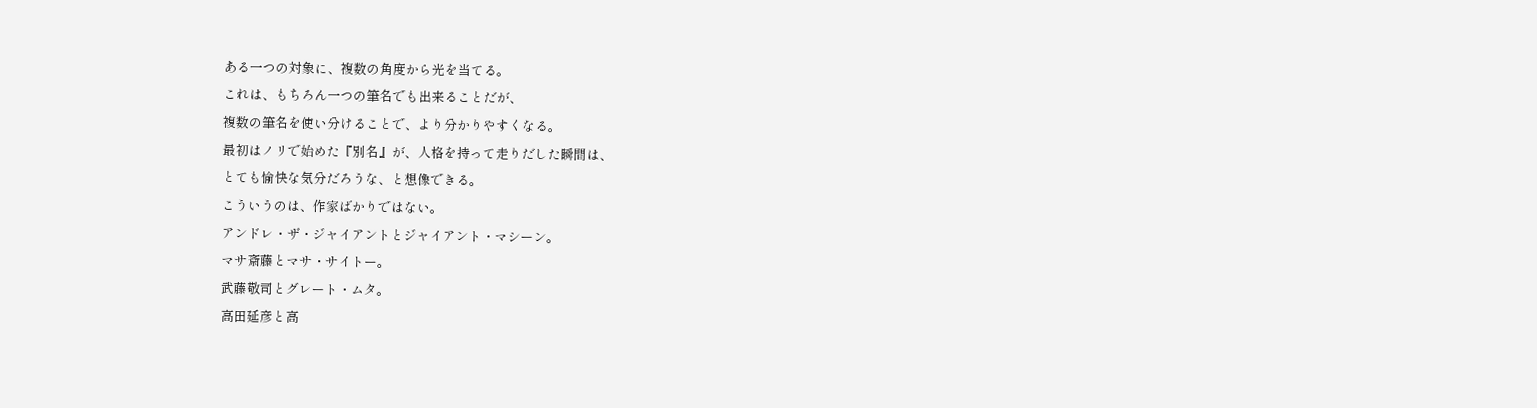ある一つの対象に、複数の角度から光を当てる。
これは、もちろん一つの筆名でも出来ることだが、
複数の筆名を使い分けることで、より分かりやすくなる。
最初はノリで始めた『別名』が、人格を持って走りだした瞬間は、
とても愉快な気分だろうな、と想像できる。
こういうのは、作家ばかりではない。
アンドレ・ザ・ジャイアントとジャイアント・マシーン。
マサ斎藤とマサ・サイトー。
武藤敬司とグレート・ムタ。
高田延彦と高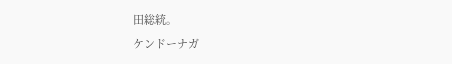田総統。
ケンドーナガ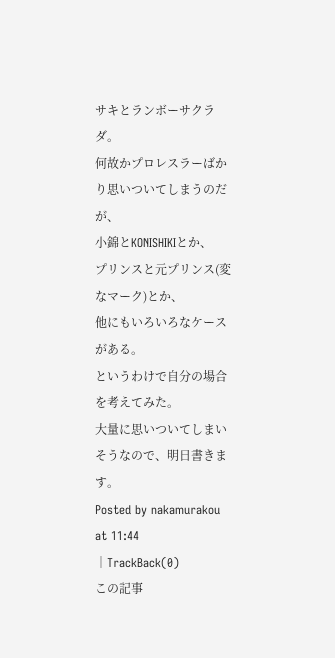サキとランボーサクラダ。
何故かプロレスラーばかり思いついてしまうのだが、
小錦とKONISHIKIとか、
プリンスと元プリンス(変なマーク)とか、
他にもいろいろなケースがある。
というわけで自分の場合を考えてみた。
大量に思いついてしまいそうなので、明日書きます。
Posted by nakamurakou at 11:44
│TrackBack(0)
この記事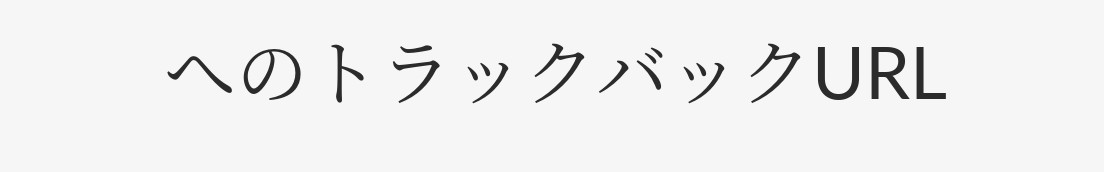へのトラックバックURL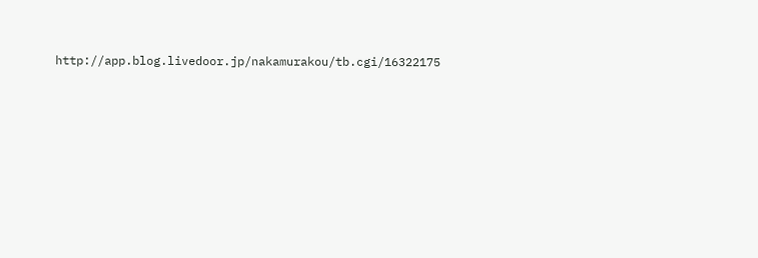http://app.blog.livedoor.jp/nakamurakou/tb.cgi/16322175